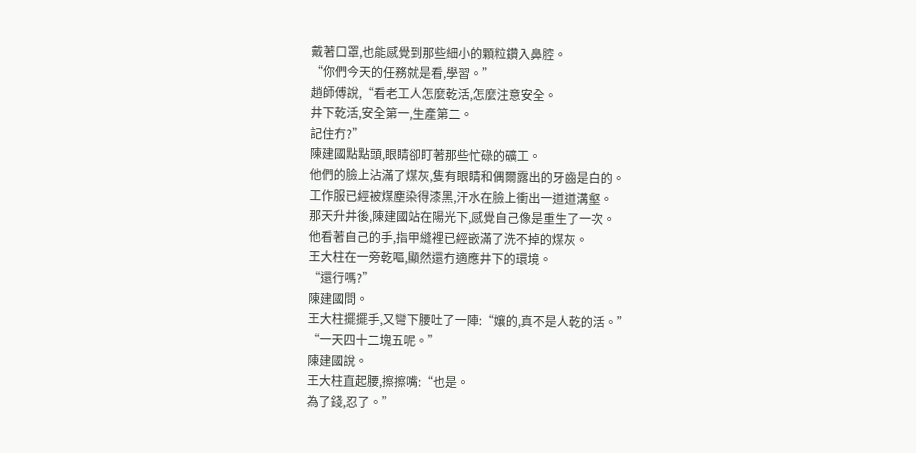戴著口罩,也能感覺到那些細小的顆粒鑽入鼻腔。
“你們今天的任務就是看,學習。”
趙師傅說,“看老工人怎麼乾活,怎麼注意安全。
井下乾活,安全第一,生產第二。
記住冇?”
陳建國點點頭,眼睛卻盯著那些忙碌的礦工。
他們的臉上沾滿了煤灰,隻有眼睛和偶爾露出的牙齒是白的。
工作服已經被煤塵染得漆黑,汗水在臉上衝出一道道溝壑。
那天升井後,陳建國站在陽光下,感覺自己像是重生了一次。
他看著自己的手,指甲縫裡已經嵌滿了洗不掉的煤灰。
王大柱在一旁乾嘔,顯然還冇適應井下的環境。
“還行嗎?”
陳建國問。
王大柱擺擺手,又彎下腰吐了一陣:“孃的,真不是人乾的活。”
“一天四十二塊五呢。”
陳建國說。
王大柱直起腰,擦擦嘴:“也是。
為了錢,忍了。”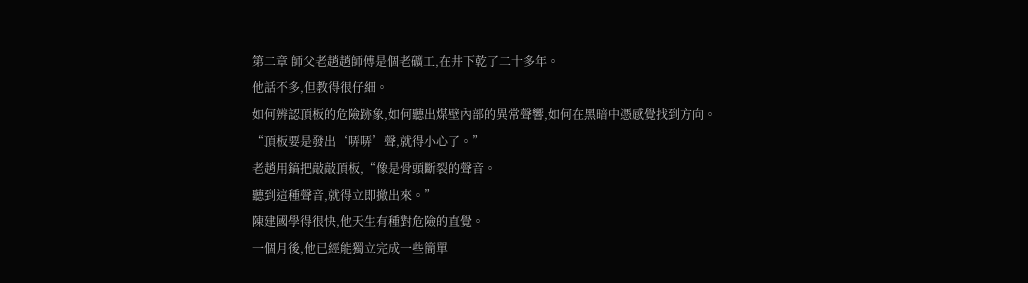第二章 師父老趙趙師傅是個老礦工,在井下乾了二十多年。
他話不多,但教得很仔細。
如何辨認頂板的危險跡象,如何聽出煤壁內部的異常聲響,如何在黑暗中憑感覺找到方向。
“頂板要是發出‘哢哢’聲,就得小心了。”
老趙用鎬把敲敲頂板,“像是骨頭斷裂的聲音。
聽到這種聲音,就得立即撤出來。”
陳建國學得很快,他天生有種對危險的直覺。
一個月後,他已經能獨立完成一些簡單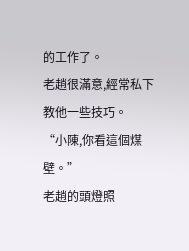的工作了。
老趙很滿意,經常私下教他一些技巧。
“小陳,你看這個煤壁。”
老趙的頭燈照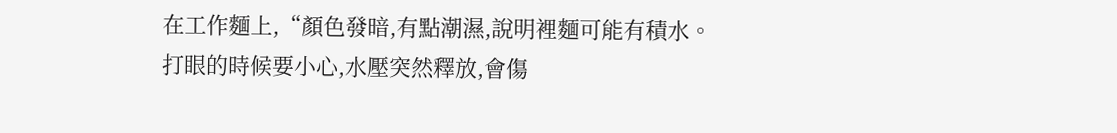在工作麵上,“顏色發暗,有點潮濕,說明裡麵可能有積水。
打眼的時候要小心,水壓突然釋放,會傷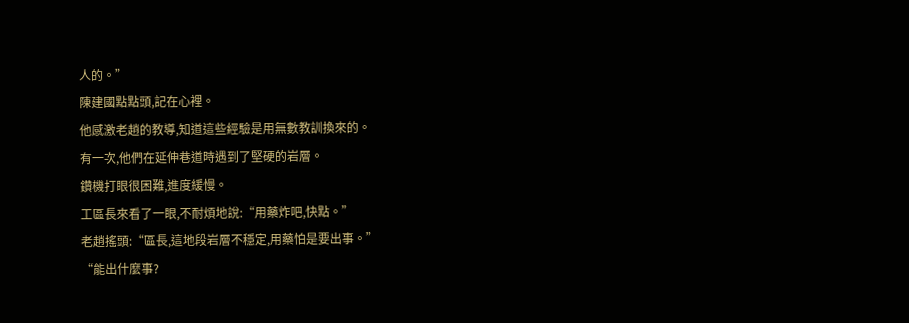人的。”
陳建國點點頭,記在心裡。
他感激老趙的教導,知道這些經驗是用無數教訓換來的。
有一次,他們在延伸巷道時遇到了堅硬的岩層。
鑽機打眼很困難,進度緩慢。
工區長來看了一眼,不耐煩地說:“用藥炸吧,快點。”
老趙搖頭:“區長,這地段岩層不穩定,用藥怕是要出事。”
“能出什麼事?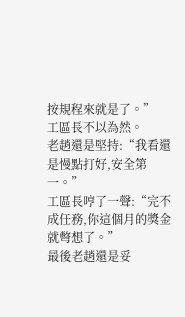按規程來就是了。”
工區長不以為然。
老趙還是堅持:“我看還是慢點打好,安全第一。”
工區長哼了一聲:“完不成任務,你這個月的獎金就彆想了。”
最後老趙還是妥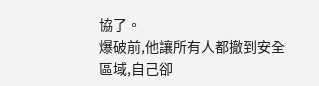協了。
爆破前,他讓所有人都撤到安全區域,自己卻